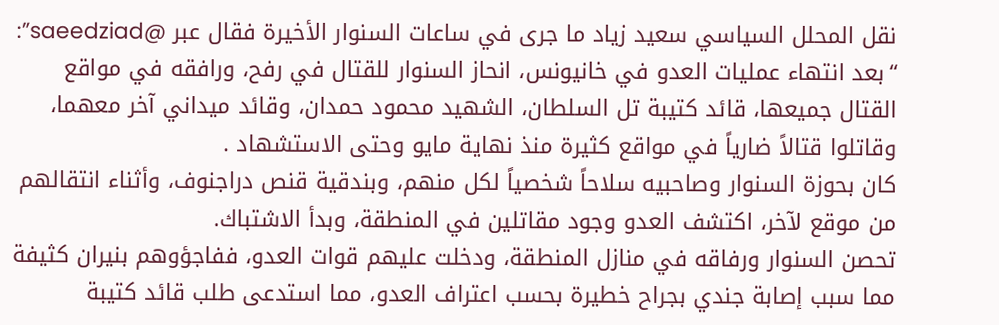نقل المحلل السياسي سعيد زياد ما جرى في ساعات السنوار الأخيرة فقال عبر @saeedziad”: “بعد انتهاء عمليات العدو في خانيونس، انحاز السنوار للقتال في رفح، ورافقه في مواقع القتال جميعها، قائد كتيبة تل السلطان، الشهيد محمود حمدان، وقائد ميداني آخر معهما، وقاتلوا قتالاً ضارياً في مواقع كثيرة منذ نهاية مايو وحتى الاستشهاد .
كان بحوزة السنوار وصاحبيه سلاحاً شخصياً لكل منهم، وبندقية قنص دراجنوف، وأثناء انتقالهم من موقع لآخر، اكتشف العدو وجود مقاتلين في المنطقة، وبدأ الاشتباك.
تحصن السنوار ورفاقه في منازل المنطقة، ودخلت عليهم قوات العدو، ففاجؤوهم بنيران كثيفة مما سبب إصابة جندي بجراح خطيرة بحسب اعتراف العدو، مما استدعى طلب قائد كتيبة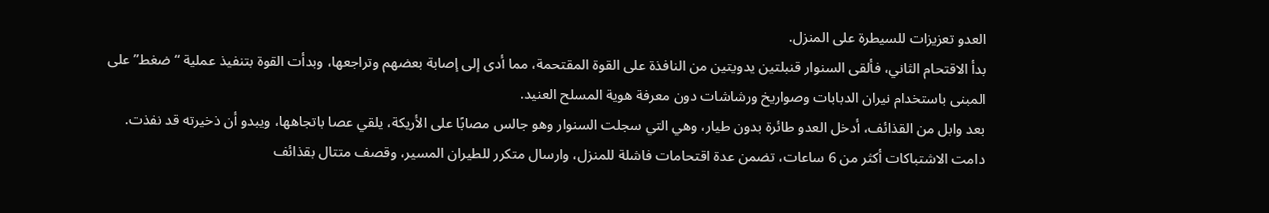العدو تعزيزات للسيطرة على المنزل.
بدأ الاقتحام الثاني، فألقى السنوار قنبلتين يدويتين من النافذة على القوة المقتحمة، مما أدى إلى إصابة بعضهم وتراجعها، وبدأت القوة بتنفيذ عملية “ضغط” على المبنى باستخدام نيران الدبابات وصواريخ ورشاشات دون معرفة هوية المسلح العنيد.
بعد وابل من القذائف، أدخل العدو طائرة بدون طيار، وهي التي سجلت السنوار وهو جالس مصابًا على الأريكة، يلقي عصا باتجاهها، ويبدو أن ذخيرته قد نفذت.
دامت الاشتباكات أكثر من 6 ساعات، تضمن عدة اقتحامات فاشلة للمنزل، وارسال متكرر للطيران المسير، وقصف متتال بقذائف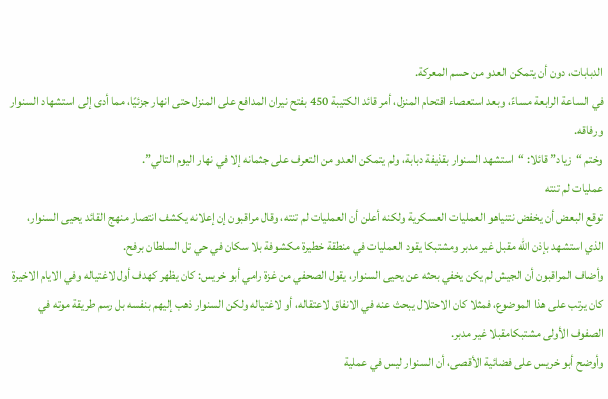الدبابات، دون أن يتمكن العدو من حسم المعركة.
في الساعة الرابعة مساءً، وبعد استعصاء اقتحام المنزل، أمر قائد الكتيبة 450 بفتح نيران المدافع على المنزل حتى انهار جزئيًا، مما أدى إلى استشهاد السنوار ورفاقه.
وختم “زياد” قائلا: “استشهد السنوار بقذيفة دبابة، ولم يتمكن العدو من التعرف على جثمانه إلا في نهار اليوم التالي”.
عمليات لم تنته
توقع البعض أن يخفض نتنياهو العمليات العسكرية ولكنه أعلن أن العمليات لم تنته، وقال مراقبون إن إعلانه يكشف انتصار منهج القائد يحيى السنوار، الذي استشهد بإذن الله مقبل غير مدبر ومشتبكا يقود العمليات في منطقة خطيرة مكشوفة بلا سكان في حي تل السلطان برفح.
وأضاف المراقبون أن الجيش لم يكن يخفي بحثه عن يحيى السنوار، يقول الصحفي من غزة رامي أبو خريس: كان يظهر كهدف أول لاغتياله وفي الايام الاخيرة كان يرتب على هذا الموضوع، فمثلا كان الاحتلال يبحث عنه في الانفاق لاعتقاله، أو لاغتياله ولكن السنوار ذهب إليهم بنفسه بل رسم طريقة موته في الصفوف الأولى مشتبكامقبلا غير مدبر.
وأوضح أبو خريس على فضائية الأقصى، أن السنوار ليس في عملية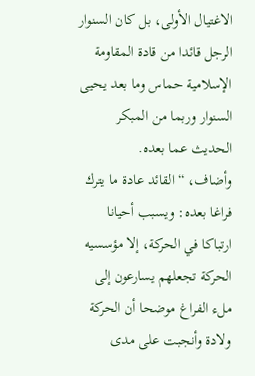الاغتيال الأولى، بل كان السنوار الرجل قائدا من قادة المقاومة الإسلامية حماس وما بعد يحيى السنوار وربما من المبكر الحديث عما بعده.
وأضاف، “القائد عادة ما يترك فراغا بعده: ويسبب أحيانا ارتباكا في الحركة، إلا مؤسسيه الحركة تجعلهم يسارعون إلى ملء الفراغ موضحا أن الحركة ولادة وأنجبت على مدى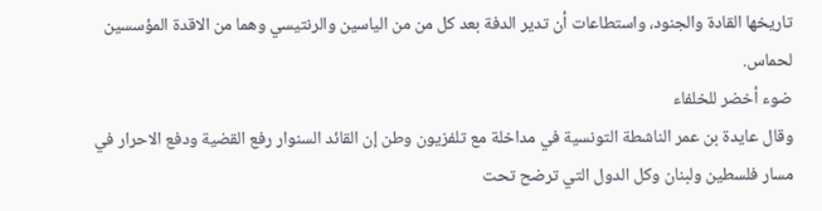تاريخها القادة والجنود، واستطاعات أن تدير الدفة بعد كل من من الياسين والرنتيسي وهما من الاقدة المؤسسين لحماس.
ضوء أخضر للخلفاء
وقال عايدة بن عمر الناشطة التونسية في مداخلة مع تلفزيون وطن إن القائد السنوار رفع القضية ودفع الاحرار في مسار فلسطين ولبنان وكل الدول التي ترضح تحت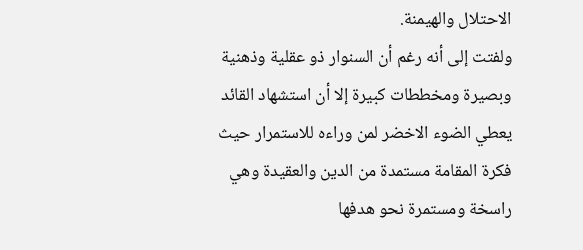الاحتلال والهيمنة.
ولفتت إلى أنه رغم أن السنوار ذو عقلية وذهنية وبصيرة ومخططات كبيرة إلا أن استشهاد القائد يعطي الضوء الاخضر لمن وراءه للاستمرار حيث فكرة المقامة مستمدة من الدين والعقيدة وهي راسخة ومستمرة نحو هدفها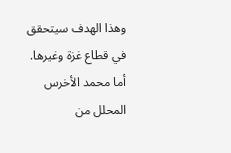وهذا الهدف سيتحقق في قطاع غزة وغيرها.
أما محمد الأخرس المحلل من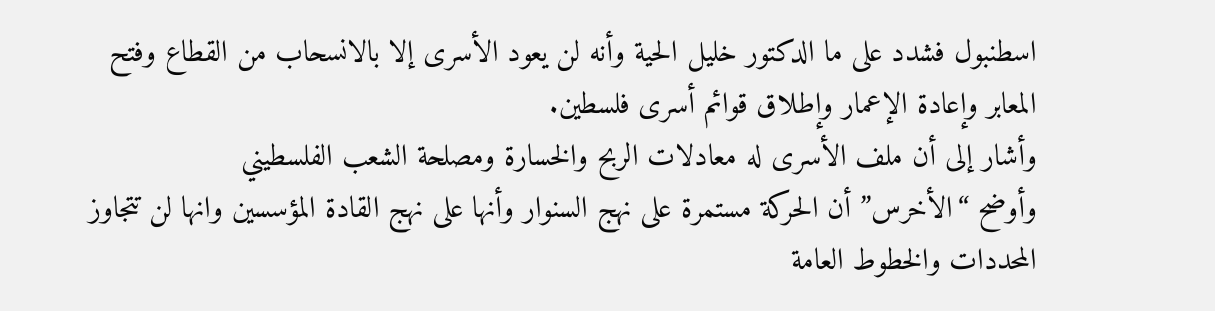اسطنبول فشدد على ما الدكتور خليل الحية وأنه لن يعود الأسرى إلا بالانسحاب من القطاع وفتح المعابر وإعادة الإعمار وإطلاق قوائم أسرى فلسطين.
وأشار إلى أن ملف الأسرى له معادلات الربح والخسارة ومصلحة الشعب الفلسطيني
وأوضح “الأخرس” أن الحركة مستمرة على نهج السنوار وأنها على نهج القادة المؤسسين وانها لن تتجاوز المحددات والخطوط العامة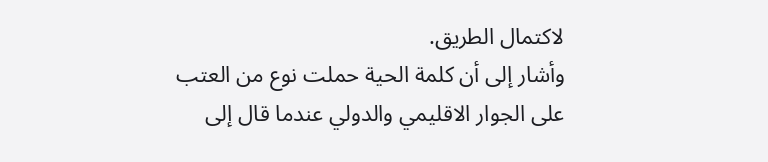لاكتمال الطريق.
وأشار إلى أن كلمة الحية حملت نوع من العتب على الجوار الاقليمي والدولي عندما قال إلى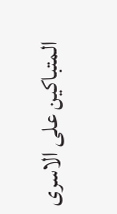المتباكين على الاسرى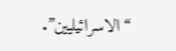“الاسرائيليين”.